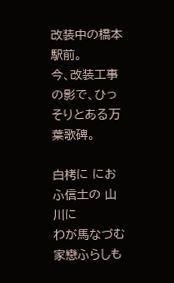改装中の橋本駅前。
今、改装工事の影で、ひっそりとある万葉歌碑。

白栲に におふ信土の 山川に
わが馬なづむ 家戀ふらしも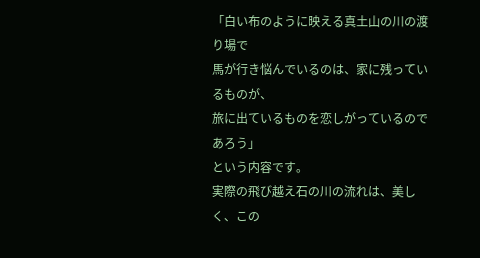「白い布のように映える真土山の川の渡り場で
馬が行き悩んでいるのは、家に残っているものが、
旅に出ているものを恋しがっているのであろう」
という内容です。
実際の飛び越え石の川の流れは、美しく、この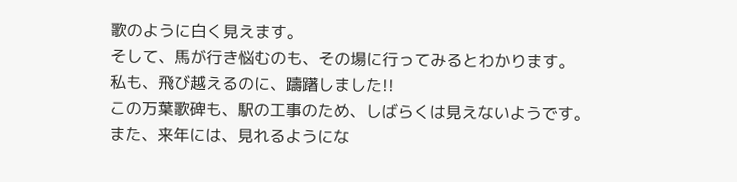歌のように白く見えます。
そして、馬が行き悩むのも、その場に行ってみるとわかります。
私も、飛び越えるのに、躊躇しました!!
この万葉歌碑も、駅の工事のため、しばらくは見えないようです。
また、来年には、見れるようにな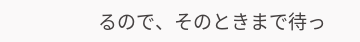るので、そのときまで待っ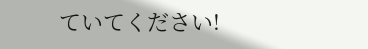ていてください!